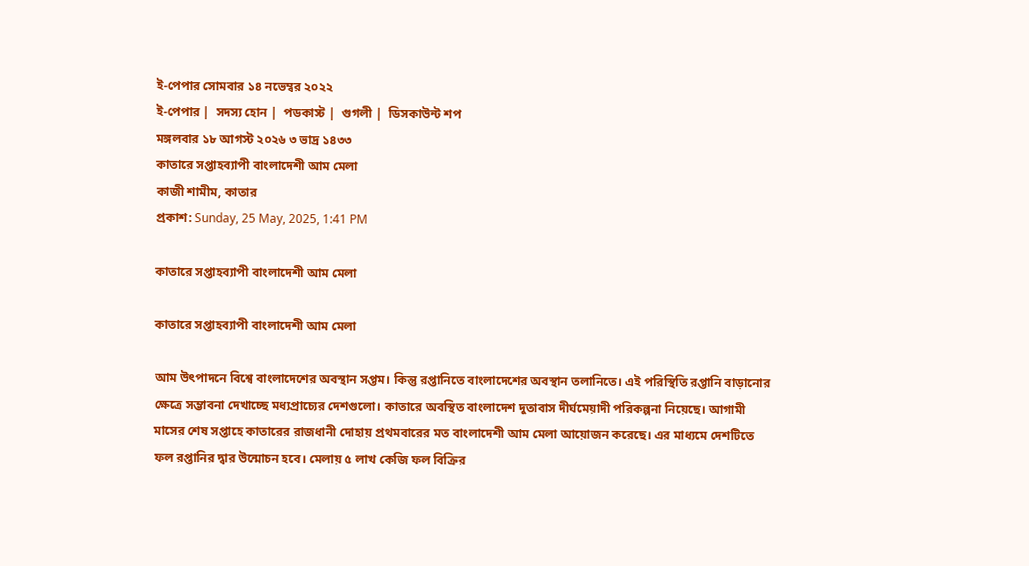ই-পেপার সোমবার ১৪ নভেম্বর ২০২২
ই-পেপার |  সদস্য হোন |  পডকাস্ট |  গুগলী |  ডিসকাউন্ট শপ
মঙ্গলবার ১৮ আগস্ট ২০২৬ ৩ ভাদ্র ১৪৩৩
কাতারে সপ্তাহব্যাপী বাংলাদেশী আম মেলা
কাজী শামীম, কাতার
প্রকাশ: Sunday, 25 May, 2025, 1:41 PM

কাতারে সপ্তাহব্যাপী বাংলাদেশী আম মেলা

কাতারে সপ্তাহব্যাপী বাংলাদেশী আম মেলা

আম উৎপাদনে বিশ্বে বাংলাদেশের অবস্থান সপ্তম। কিন্তু রপ্তানিতে বাংলাদেশের অবস্থান তলানিতে। এই পরিস্থিতি রপ্তানি বাড়ানোর ক্ষেত্রে সম্ভাবনা দেখাচ্ছে মধ্যপ্রাচ্যের দেশগুলো। কাতারে অবস্থিত বাংলাদেশ দুতাবাস দীর্ঘমেয়াদী পরিকল্পনা নিয়েছে। আগামী মাসের শেষ সপ্তাহে কাতারের রাজধানী দোহায় প্রথমবারের মত বাংলাদেশী আম মেলা আয়োজন করেছে। এর মাধ্যমে দেশটিতে ফল রপ্তানির দ্বার উন্মোচন হবে। মেলায় ৫ লাখ কেজি ফল বিক্রির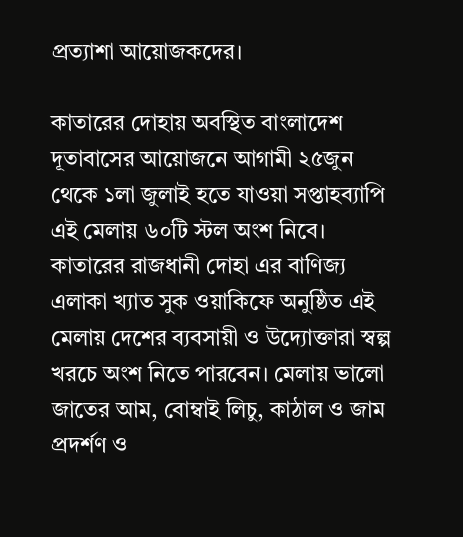প্রত্যাশা আয়োজকদের।

কাতারের দোহায় অবস্থিত বাংলাদেশ দূতাবাসের আয়োজনে আগামী ২৫জুন থেকে ১লা জুলাই হতে যাওয়া সপ্তাহব্যাপি এই মেলায় ৬০টি স্টল অংশ নিবে। কাতারের রাজধানী দোহা এর বাণিজ্য এলাকা খ্যাত সুক ওয়াকিফে অনুষ্ঠিত এই মেলায় দেশের ব্যবসায়ী ও উদ্যোক্তারা স্বল্প খরচে অংশ নিতে পারবেন। মেলায় ভালো জাতের আম, বোম্বাই লিচু, কাঠাল ও জাম প্রদর্শণ ও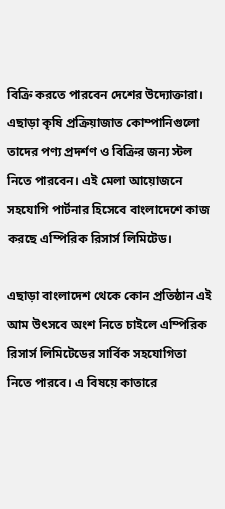বিক্রি করতে পারবেন দেশের উদ্যোক্তারা। এছাড়া কৃষি প্রক্রিয়াজাত কোম্পানিগুলো তাদের পণ্য প্রদর্শণ ও বিক্রির জন্য স্টল নিতে পারবেন। এই মেলা আয়োজনে সহযোগি পার্টনার হিসেবে বাংলাদেশে কাজ করছে এম্পিরিক রিসার্স লিমিটেড।

এছাড়া বাংলাদেশ থেকে কোন প্রতিষ্ঠান এই আম উৎসবে অংশ নিতে চাইলে এম্পিরিক রিসার্স লিমিটেডের সার্বিক সহযোগিতা নিতে পারবে। এ বিষয়ে কাতারে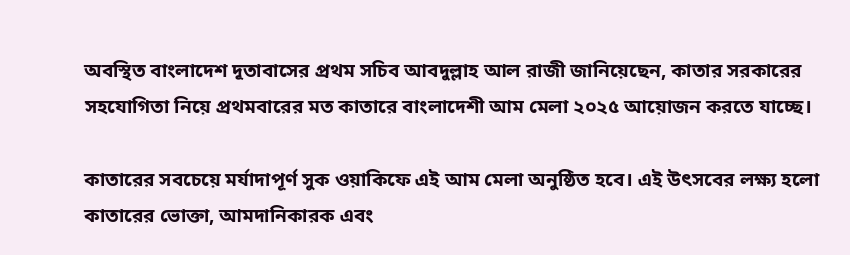অবস্থিত বাংলাদেশ দূতাবাসের প্রথম সচিব আবদুল্লাহ আল রাজী জানিয়েছেন, কাতার সরকারের সহযোগিতা নিয়ে প্রথমবারের মত কাতারে বাংলাদেশী আম মেলা ২০২৫ আয়োজন করতে যাচ্ছে।

কাতারের সবচেয়ে মর্যাদাপূর্ণ সুক ওয়াকিফে এই আম মেলা অনুষ্ঠিত হবে। এই উৎসবের লক্ষ্য হলো কাতারের ভোক্তা, আমদানিকারক এবং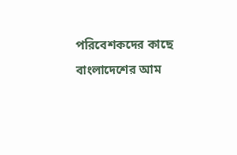পরিবেশকদের কাছে বাংলাদেশের আম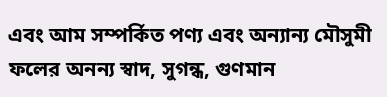এবং আম সম্পর্কিত পণ্য এবং অন্যান্য মৌসুমী ফলের অনন্য স্বাদ, সুগন্ধ, গুণমান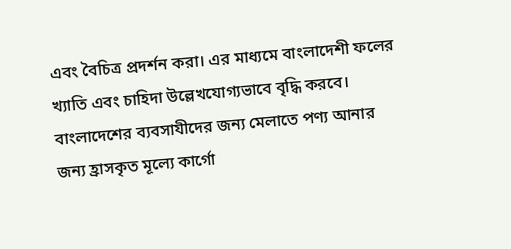এবং বৈচিত্র প্রদর্শন করা। এর মাধ্যমে বাংলাদেশী ফলের খ্যাতি এবং চাহিদা উল্লেখযোগ্যভাবে বৃদ্ধি করবে। বাংলাদেশের ব্যবসাযীদের জন্য মেলাতে পণ্য আনার জন্য হ্রাসকৃত মূল্যে কার্গো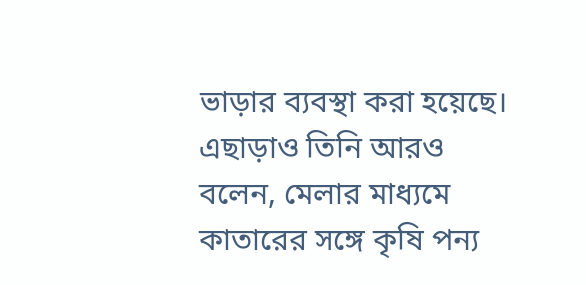ভাড়ার ব্যবস্থা করা হয়েছে। এছাড়াও তিনি আরও বলেন, মেলার মাধ্যমে কাতারের সঙ্গে কৃষি পন্য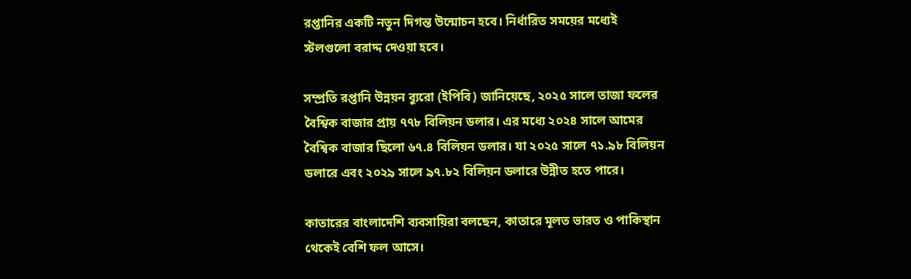রপ্তানির একটি নতুন দিগন্ত উন্মোচন হবে। নির্ধারিত সময়ের মধ্যেই স্টলগুলো বরাদ্দ দেওয়া হবে।

সম্প্রতি রপ্তানি উন্নয়ন ব্যুরো (ইপিবি) জানিয়েছে, ২০২৫ সালে তাজা ফলের বৈশ্বিক বাজার প্রায় ৭৭৮ বিলিয়ন ডলার। এর মধ্যে ২০২৪ সালে আমের বৈশ্বিক বাজার ছিলো ৬৭.৪ বিলিয়ন ডলার। যা ২০২৫ সালে ৭১.৯৮ বিলিয়ন ডলারে এবং ২০২৯ সালে ৯৭.৮২ বিলিয়ন ডলারে উন্নীত হতে পারে।

কাতারের বাংলাদেশি ব্যবসায়িরা বলছেন, কাতারে মূলত ভারত ও পাকিস্থান থেকেই বেশি ফল আসে।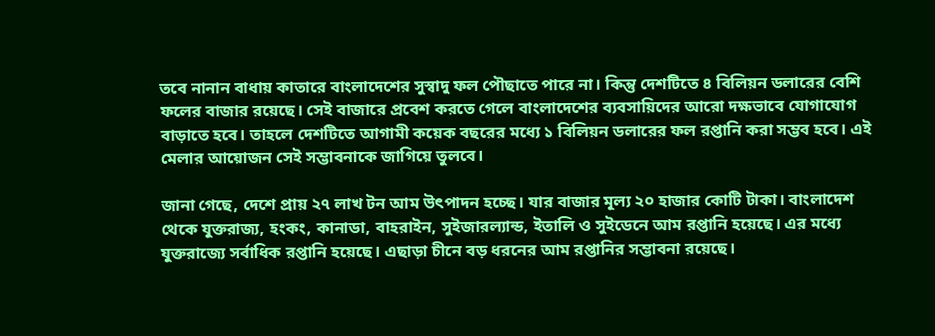তবে নানান বাধায় কাতারে বাংলাদেশের সুস্বাদু ফল পৌছাতে পারে না। কিন্তু দেশটিতে ৪ বিলিয়ন ডলারের বেশি ফলের বাজার রয়েছে। সেই বাজারে প্রবেশ করতে গেলে বাংলাদেশের ব্যবসায়িদের আরো দক্ষভাবে যোগাযোগ বাড়াতে হবে। তাহলে দেশটিতে আগামী কয়েক বছরের মধ্যে ১ বিলিয়ন ডলারের ফল রপ্তানি করা সম্ভব হবে। এই মেলার আয়োজন সেই সম্ভাবনাকে জাগিয়ে তুলবে।

জানা গেছে, দেশে প্রায় ২৭ লাখ টন আম উৎপাদন হচ্ছে। যার বাজার মূল্য ২০ হাজার কোটি টাকা। বাংলাদেশ থেকে যুক্তরাজ্য, হংকং, কানাডা, বাহরাইন, সুইজারল্যান্ড, ইতালি ও সুইডেনে আম রপ্তানি হয়েছে। এর মধ্যে যুক্তরাজ্যে সর্বাধিক রপ্তানি হয়েছে। এছাড়া চীনে বড় ধরনের আম রপ্তানির সম্ভাবনা রয়েছে।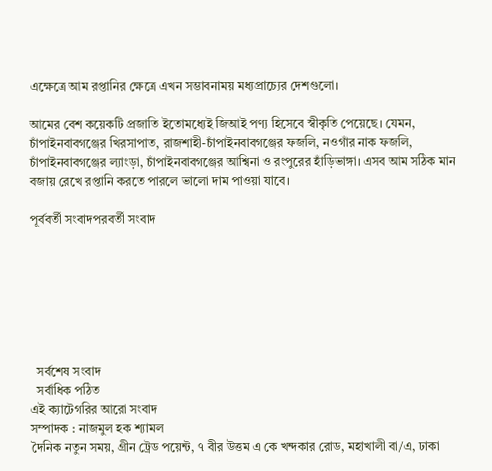এক্ষেত্রে আম রপ্তানির ক্ষেত্রে এখন সম্ভাবনাময় মধ্যপ্রাচ্যের দেশগুলো।

আমের বেশ কয়েকটি প্রজাতি ইতোমধ্যেই জিআই পণ্য হিসেবে স্বীকৃতি পেয়েছে। যেমন, চাঁপাইনবাবগঞ্জের খিরসাপাত, রাজশাহী-চাঁপাইনবাবগঞ্জের ফজলি, নওগাঁর নাক ফজলি, চাঁপাইনবাবগঞ্জের ল্যাংড়া, চাঁপাইনবাবগঞ্জের আশ্বিনা ও রংপুরের হাঁড়িভাঙ্গা। এসব আম সঠিক মান বজায় রেখে রপ্তানি করতে পারলে ভালো দাম পাওয়া যাবে।

পূর্ববর্তী সংবাদপরবর্তী সংবাদ







  সর্বশেষ সংবাদ
  সর্বাধিক পঠিত
এই ক্যাটেগরির আরো সংবাদ
সম্পাদক : নাজমুল হক শ্যামল
দৈনিক নতুন সময়, গ্রীন ট্রেড পয়েন্ট, ৭ বীর উত্তম এ কে খন্দকার রোড, মহাখালী বা/এ, ঢাকা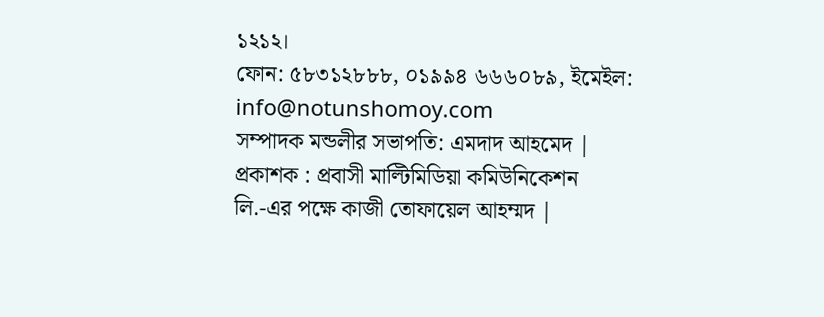১২১২।
ফোন: ৫৮৩১২৮৮৮, ০১৯৯৪ ৬৬৬০৮৯, ইমেইল: info@notunshomoy.com
সম্পাদক মন্ডলীর সভাপতি: এমদাদ আহমেদ | প্রকাশক : প্রবাসী মাল্টিমিডিয়া কমিউনিকেশন লি.-এর পক্ষে কাজী তোফায়েল আহম্মদ |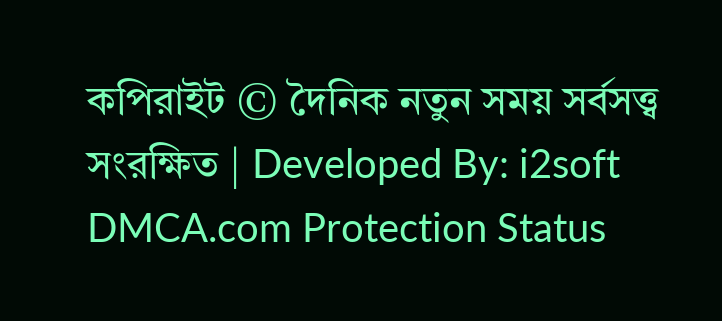কপিরাইট © দৈনিক নতুন সময় সর্বসত্ত্ব সংরক্ষিত | Developed By: i2soft
DMCA.com Protection Status